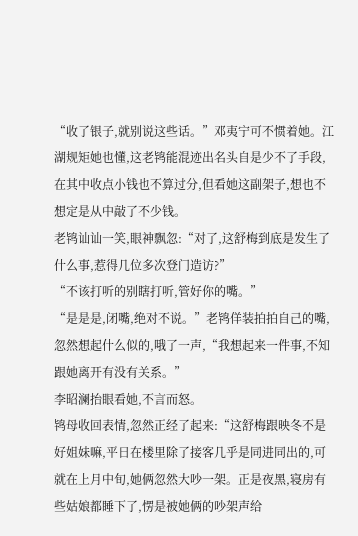“收了银子,就别说这些话。”邓夷宁可不惯着她。江湖规矩她也懂,这老鸨能混迹出名头自是少不了手段,在其中收点小钱也不算过分,但看她这副架子,想也不想定是从中敲了不少钱。
老鸨讪讪一笑,眼神飘忽:“对了,这舒梅到底是发生了什么事,惹得几位多次登门造访?”
“不该打听的别瞎打听,管好你的嘴。”
“是是是,闭嘴,绝对不说。”老鸨佯装拍拍自己的嘴,忽然想起什么似的,哦了一声,“我想起来一件事,不知跟她离开有没有关系。”
李昭澜抬眼看她,不言而怒。
鸨母收回表情,忽然正经了起来:“这舒梅跟映冬不是好姐妹嘛,平日在楼里除了接客几乎是同进同出的,可就在上月中旬,她俩忽然大吵一架。正是夜黑,寝房有些姑娘都睡下了,愣是被她俩的吵架声给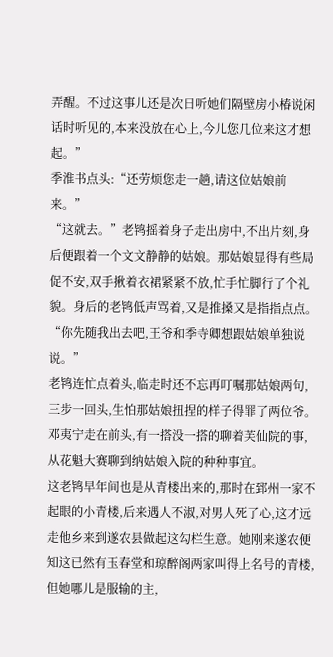弄醒。不过这事儿还是次日听她们隔壁房小椿说闲话时听见的,本来没放在心上,今儿您几位来这才想起。”
季淮书点头:“还劳烦您走一趟,请这位姑娘前来。”
“这就去。”老鸨摇着身子走出房中,不出片刻,身后便跟着一个文文静静的姑娘。那姑娘显得有些局促不安,双手揪着衣裙紧紧不放,忙手忙脚行了个礼貌。身后的老鸨低声骂着,又是推搡又是指指点点。
“你先随我出去吧,王爷和季寺卿想跟姑娘单独说说。”
老鸨连忙点着头,临走时还不忘再叮嘱那姑娘两句,三步一回头,生怕那姑娘扭捏的样子得罪了两位爷。
邓夷宁走在前头,有一搭没一搭的聊着芙仙院的事,从花魁大赛聊到纳姑娘入院的种种事宜。
这老鸨早年间也是从青楼出来的,那时在郅州一家不起眼的小青楼,后来遇人不淑,对男人死了心,这才远走他乡来到遂农县做起这勾栏生意。她刚来遂农便知这已然有玉春堂和琼醉阁两家叫得上名号的青楼,但她哪儿是服输的主,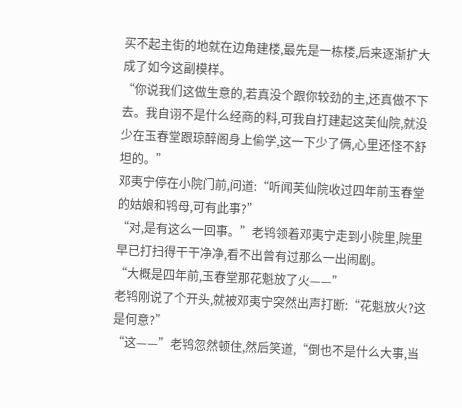买不起主街的地就在边角建楼,最先是一栋楼,后来逐渐扩大成了如今这副模样。
“你说我们这做生意的,若真没个跟你较劲的主,还真做不下去。我自诩不是什么经商的料,可我自打建起这芙仙院,就没少在玉春堂跟琼醉阁身上偷学,这一下少了俩,心里还怪不舒坦的。”
邓夷宁停在小院门前,问道:“听闻芙仙院收过四年前玉春堂的姑娘和鸨母,可有此事?”
“对,是有这么一回事。”老鸨领着邓夷宁走到小院里,院里早已打扫得干干净净,看不出曾有过那么一出闹剧。
“大概是四年前,玉春堂那花魁放了火——”
老鸨刚说了个开头,就被邓夷宁突然出声打断:“花魁放火?这是何意?”
“这——”老鸨忽然顿住,然后笑道,“倒也不是什么大事,当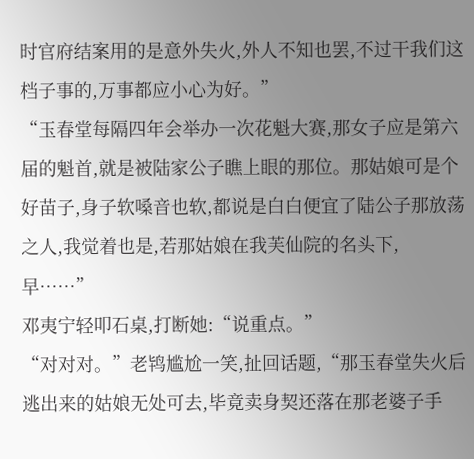时官府结案用的是意外失火,外人不知也罢,不过干我们这档子事的,万事都应小心为好。”
“玉春堂每隔四年会举办一次花魁大赛,那女子应是第六届的魁首,就是被陆家公子瞧上眼的那位。那姑娘可是个好苗子,身子软嗓音也软,都说是白白便宜了陆公子那放荡之人,我觉着也是,若那姑娘在我芙仙院的名头下,早……”
邓夷宁轻叩石桌,打断她:“说重点。”
“对对对。”老鸨尴尬一笑,扯回话题,“那玉春堂失火后逃出来的姑娘无处可去,毕竟卖身契还落在那老婆子手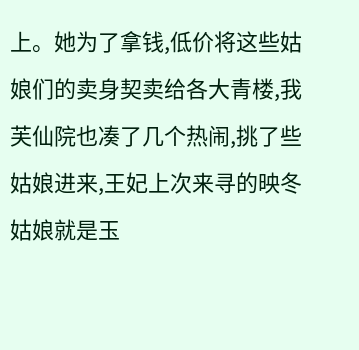上。她为了拿钱,低价将这些姑娘们的卖身契卖给各大青楼,我芙仙院也凑了几个热闹,挑了些姑娘进来,王妃上次来寻的映冬姑娘就是玉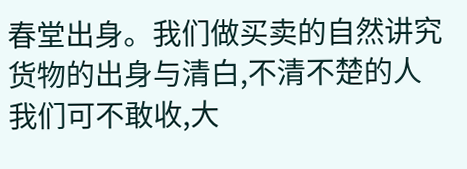春堂出身。我们做买卖的自然讲究货物的出身与清白,不清不楚的人我们可不敢收,大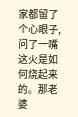家都留了个心眼子,问了一嘴这火是如何烧起来的。那老婆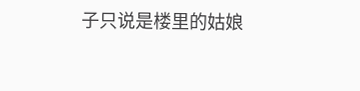子只说是楼里的姑娘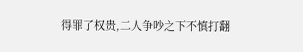得罪了权贵,二人争吵之下不慎打翻